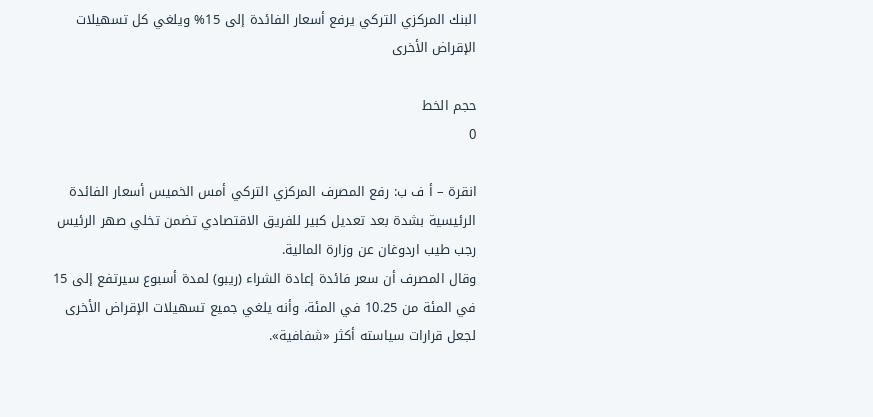البنك المركزي التركي يرفع أسعار الفائدة إلى 15% ويلغي كل تسهيلات الإقراض الأخرى

حجم الخط
0

انقرة – أ ف ب: رفع المصرف المركزي التركي أمس الخميس أسعار الفائدة الرئيسية بشدة بعد تعديل كبير للفريق الاقتصادي تضمن تخلي صهر الرئيس رجب طيب اردوغان عن وزارة المالية.
وقال المصرف أن سعر فائدة إعادة الشراء (ريبو) لمدة أسبوع سيرتفع إلى 15 في المئة من 10.25 في المئة، وأنه يلغي جميع تسهيلات الإقراض الأخرى لجعل قرارات سياسته أكثر «شفافية».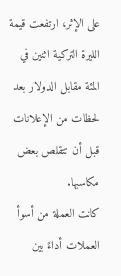على الإثر، ارتفعت قيمة الليرة التركية اثنين في المئة مقابل الدولار بعد لحظات من الإعلانات قبل أن تتقلص بعض مكاسبها.
كانت العملة من أسوأ العملات أداءً بين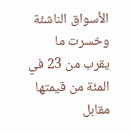الأسواق الناشئة وخسرت ما يقرب من 23 في المئة من قيمتها مقابل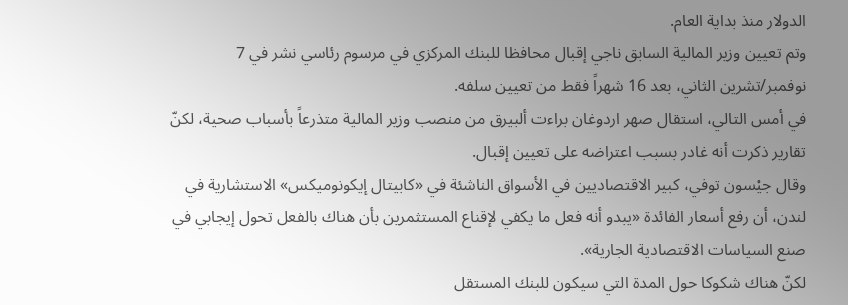الدولار منذ بداية العام.
وتم تعيين وزير المالية السابق ناجي إقبال محافظا للبنك المركزي في مرسوم رئاسي نشر في 7 نوفمبر/تشرين الثاني، بعد 16 شهراً فقط من تعيين سلفه.
في أمس التالي، استقال صهر اردوغان براءت ألبيرق من منصب وزير المالية متذرعاً بأسباب صحية، لكنّ تقارير ذكرت أنه غادر بسبب اعتراضه على تعيين إقبال.
وقال جيْسون توفي، كبير الاقتصاديين في الأسواق الناشئة في «كابيتال إيكونوميكس» الاستشارية في لندن، أن رفع أسعار الفائدة «يبدو أنه فعل ما يكفي لإقناع المستثمرين بأن هناك بالفعل تحول إيجابي في صنع السياسات الاقتصادية الجارية».
لكنّ هناك شكوكا حول المدة التي سيكون للبنك المستقل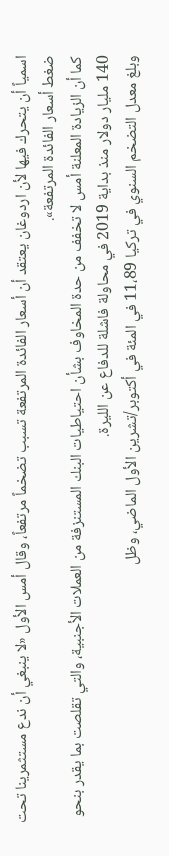اسمياً أن يتحرك فيها لأن اردوغان يعتقد أن أسعار الفائدة المرتفعة تسبب تضخماً مرتفعاً، وقال أمس الأول «لا ينبغي أن ندع مستثمرينا تحت ضغط أسعار الفائدة المرتفعة».
كما أن الزيادة المعلنة أمس لا تخفف من حدة المخاوف بشأن احتياطيات البنك المستنزفة من العملات الأجنبية، والتي تقلصت بما يقدر بنحو 140 مليار دولار منذ بداية 2019 في محاولة فاشلة للدفاع عن الليرة.
وبلغ معدل التضخم السنوي في تركيا 11،89 في المئة في أكتوبر/تشرين الأول الماضي، وظل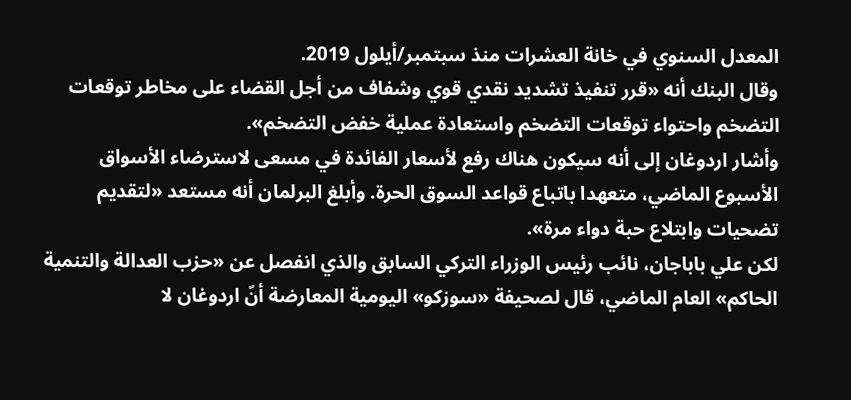المعدل السنوي في خانة العشرات منذ سبتمبر/أيلول 2019.
وقال البنك أنه «قرر تنفيذ تشديد نقدي قوي وشفاف من أجل القضاء على مخاطر توقعات التضخم واحتواء توقعات التضخم واستعادة عملية خفض التضخم».
وأشار اردوغان إلى أنه سيكون هناك رفع لأسعار الفائدة في مسعى لاسترضاء الأسواق الأسبوع الماضي، متعهدا باتباع قواعد السوق الحرة. وأبلغ البرلمان أنه مستعد «لتقديم تضحيات وابتلاع حبة دواء مرة».
لكن علي باباجان، نائب رئيس الوزراء التركي السابق والذي انفصل عن «حزب العدالة والتنمية الحاكم» العام الماضي، قال لصحيفة «سوزكو» اليومية المعارضة أنّ اردوغان لا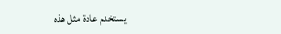يستخدم عادة مثل هذه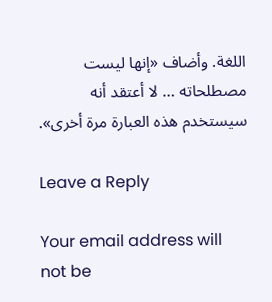اللغة. وأضاف «إنها ليست مصطلحاته … لا أعتقد أنه سيستخدم هذه العبارة مرة أخرى».

Leave a Reply

Your email address will not be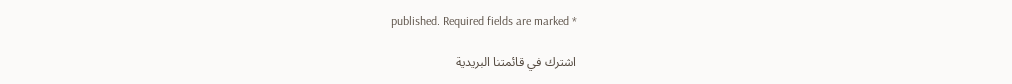published. Required fields are marked *

اشترك في قائمتنا البريدية